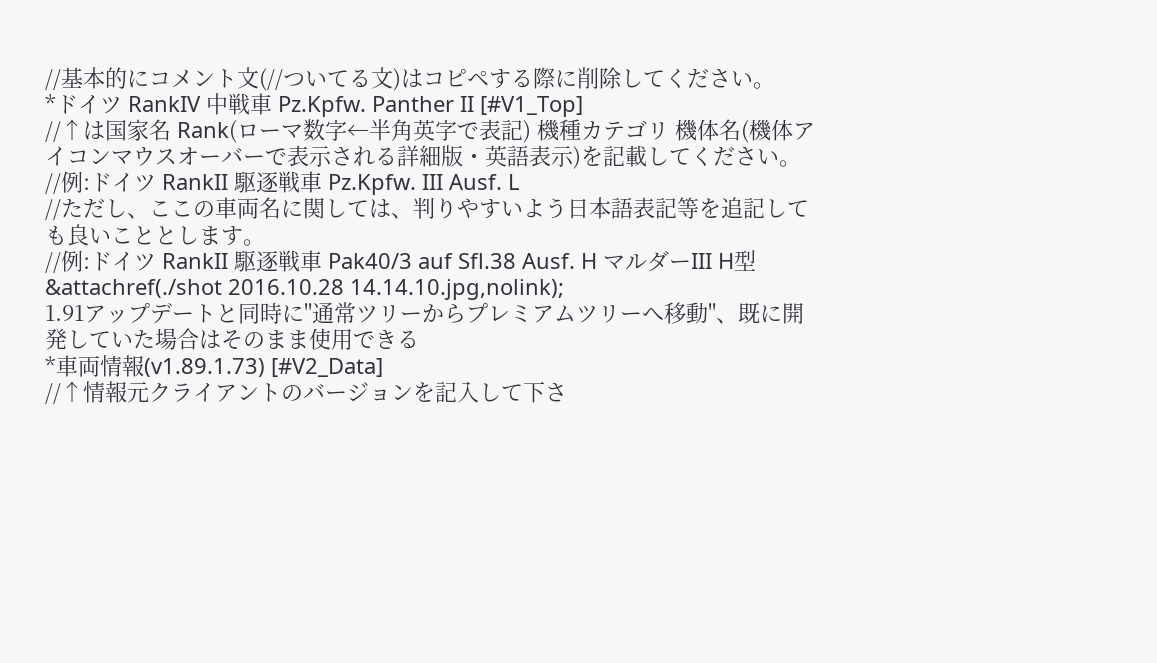//基本的にコメント文(//ついてる文)はコピペする際に削除してください。
*ドイツ RankIV 中戦車 Pz.Kpfw. Panther II [#V1_Top]
//↑は国家名 Rank(ローマ数字←半角英字で表記) 機種カテゴリ 機体名(機体アイコンマウスオーバーで表示される詳細版・英語表示)を記載してください。
//例:ドイツ RankII 駆逐戦車 Pz.Kpfw. III Ausf. L
//ただし、ここの車両名に関しては、判りやすいよう日本語表記等を追記しても良いこととします。
//例:ドイツ RankII 駆逐戦車 Pak40/3 auf Sfl.38 Ausf. H マルダーIII H型
&attachref(./shot 2016.10.28 14.14.10.jpg,nolink);
1.91アップデートと同時に''通常ツリーからプレミアムツリーへ移動''、既に開発していた場合はそのまま使用できる
*車両情報(v1.89.1.73) [#V2_Data]
//↑情報元クライアントのバージョンを記入して下さ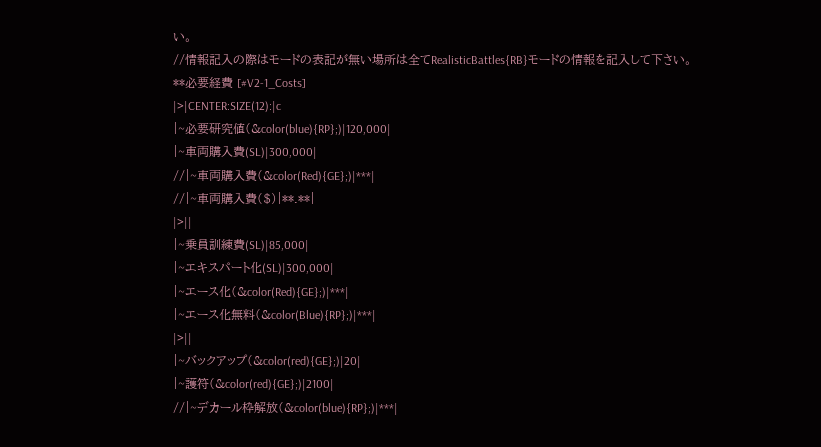い。
//情報記入の際はモードの表記が無い場所は全てRealisticBattles{RB}モードの情報を記入して下さい。
**必要経費 [#V2-1_Costs]
|>|CENTER:SIZE(12):|c
|~必要研究値(&color(blue){RP};)|120,000|
|~車両購入費(SL)|300,000|
//|~車両購入費(&color(Red){GE};)|***|
//|~車両購入費($)|**.**|
|>||
|~乗員訓練費(SL)|85,000|
|~エキスパート化(SL)|300,000|
|~エース化(&color(Red){GE};)|***|
|~エース化無料(&color(Blue){RP};)|***|
|>||
|~バックアップ(&color(red){GE};)|20|
|~護符(&color(red){GE};)|2100|
//|~デカール枠解放(&color(blue){RP};)|***|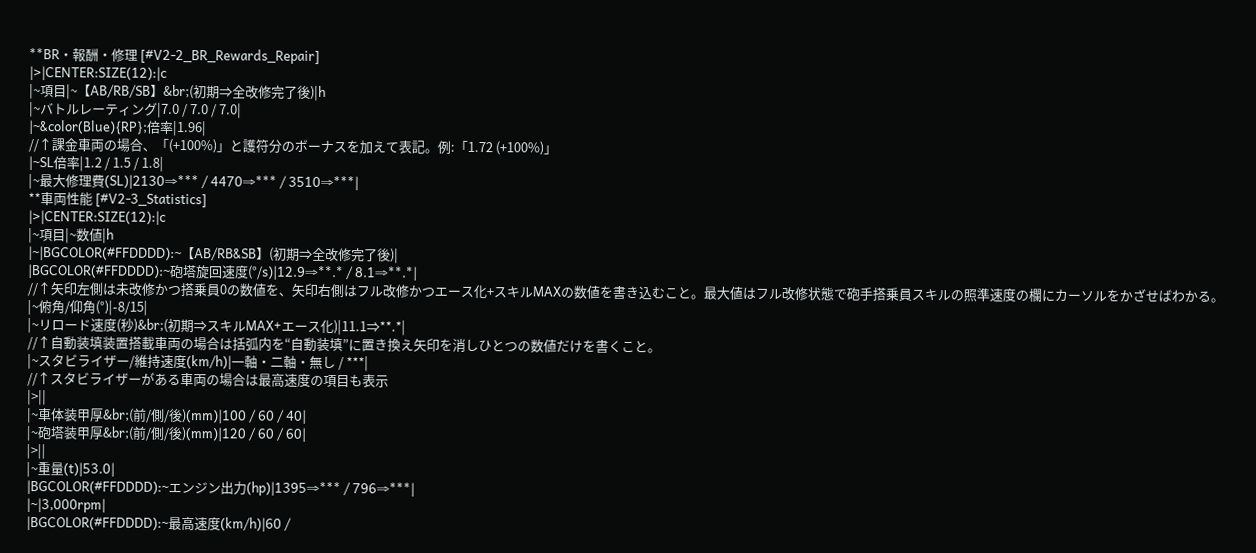**BR・報酬・修理 [#V2-2_BR_Rewards_Repair]
|>|CENTER:SIZE(12):|c
|~項目|~【AB/RB/SB】&br;(初期⇒全改修完了後)|h
|~バトルレーティング|7.0 / 7.0 / 7.0|
|~&color(Blue){RP};倍率|1.96|
//↑課金車両の場合、「(+100%)」と護符分のボーナスを加えて表記。例:「1.72 (+100%)」
|~SL倍率|1.2 / 1.5 / 1.8|
|~最大修理費(SL)|2130⇒*** / 4470⇒*** / 3510⇒***|
**車両性能 [#V2-3_Statistics]
|>|CENTER:SIZE(12):|c
|~項目|~数値|h
|~|BGCOLOR(#FFDDDD):~【AB/RB&SB】(初期⇒全改修完了後)|
|BGCOLOR(#FFDDDD):~砲塔旋回速度(°/s)|12.9⇒**.* / 8.1⇒**.*|
//↑矢印左側は未改修かつ搭乗員0の数値を、矢印右側はフル改修かつエース化+スキルMAXの数値を書き込むこと。最大値はフル改修状態で砲手搭乗員スキルの照準速度の欄にカーソルをかざせばわかる。
|~俯角/仰角(°)|-8/15|
|~リロード速度(秒)&br;(初期⇒スキルMAX+エース化)|11.1⇒**.*|
//↑自動装填装置搭載車両の場合は括弧内を“自動装填”に置き換え矢印を消しひとつの数値だけを書くこと。
|~スタビライザー/維持速度(km/h)|一軸・二軸・無し / ***|
//↑スタビライザーがある車両の場合は最高速度の項目も表示
|>||
|~車体装甲厚&br;(前/側/後)(mm)|100 / 60 / 40|
|~砲塔装甲厚&br;(前/側/後)(mm)|120 / 60 / 60|
|>||
|~重量(t)|53.0|
|BGCOLOR(#FFDDDD):~エンジン出力(hp)|1395⇒*** / 796⇒***|
|~|3,000rpm|
|BGCOLOR(#FFDDDD):~最高速度(km/h)|60 /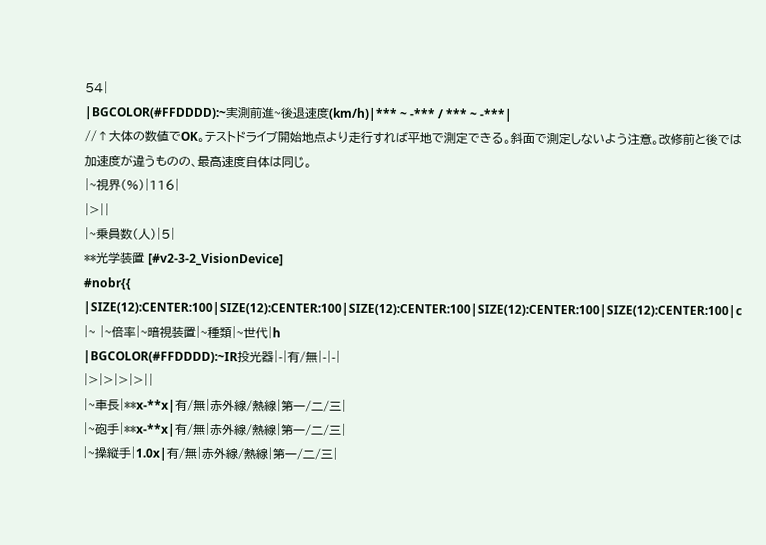54|
|BGCOLOR(#FFDDDD):~実測前進~後退速度(km/h)|*** ~ -*** / *** ~ -***|
//↑大体の数値でOK。テストドライブ開始地点より走行すれば平地で測定できる。斜面で測定しないよう注意。改修前と後では加速度が違うものの、最高速度自体は同じ。
|~視界(%)|116|
|>||
|~乗員数(人)|5|
**光学装置 [#v2-3-2_VisionDevice]
#nobr{{
|SIZE(12):CENTER:100|SIZE(12):CENTER:100|SIZE(12):CENTER:100|SIZE(12):CENTER:100|SIZE(12):CENTER:100|c
|~ |~倍率|~暗視装置|~種類|~世代|h
|BGCOLOR(#FFDDDD):~IR投光器|-|有/無|-|-|
|>|>|>|>||
|~車長|**x-**x|有/無|赤外線/熱線|第一/二/三|
|~砲手|**x-**x|有/無|赤外線/熱線|第一/二/三|
|~操縦手|1.0x|有/無|赤外線/熱線|第一/二/三|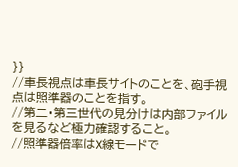}}
//車長視点は車長サイトのことを、砲手視点は照準器のことを指す。
//第二・第三世代の見分けは内部ファイルを見るなど極力確認すること。
//照準器倍率はX線モードで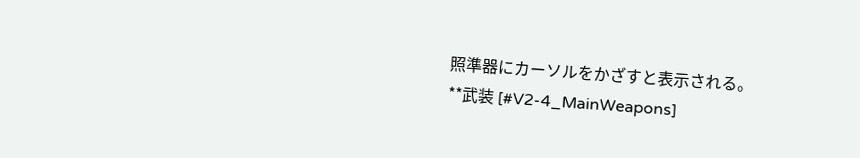照準器にカーソルをかざすと表示される。
**武装 [#V2-4_MainWeapons]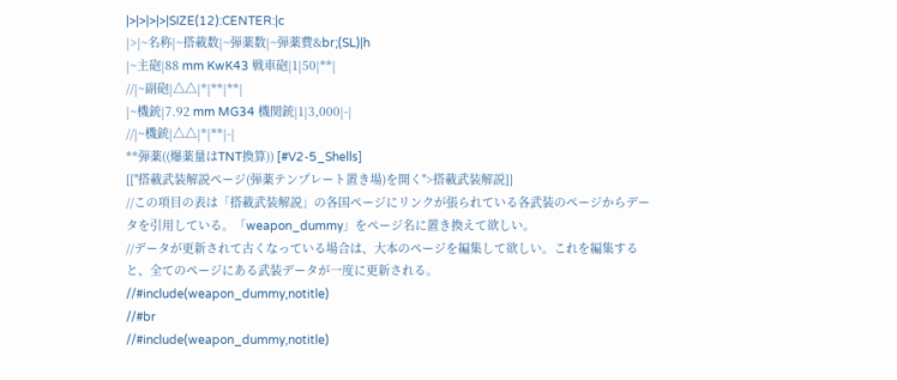|>|>|>|>|SIZE(12):CENTER:|c
|>|~名称|~搭載数|~弾薬数|~弾薬費&br;(SL)|h
|~主砲|88 mm KwK43 戦車砲|1|50|**|
//|~副砲|△△|*|**|**|
|~機銃|7.92 mm MG34 機関銃|1|3,000|-|
//|~機銃|△△|*|**|-|
**弾薬((爆薬量はTNT換算)) [#V2-5_Shells]
[[''搭載武装解説ページ(弾薬テンプレート置き場)を開く''>搭載武装解説]]
//この項目の表は「搭載武装解説」の各国ページにリンクが張られている各武装のページからデータを引用している。「weapon_dummy」をページ名に置き換えて欲しい。
//データが更新されて古くなっている場合は、大本のページを編集して欲しい。これを編集すると、全てのページにある武装データが一度に更新される。
//#include(weapon_dummy,notitle)
//#br
//#include(weapon_dummy,notitle)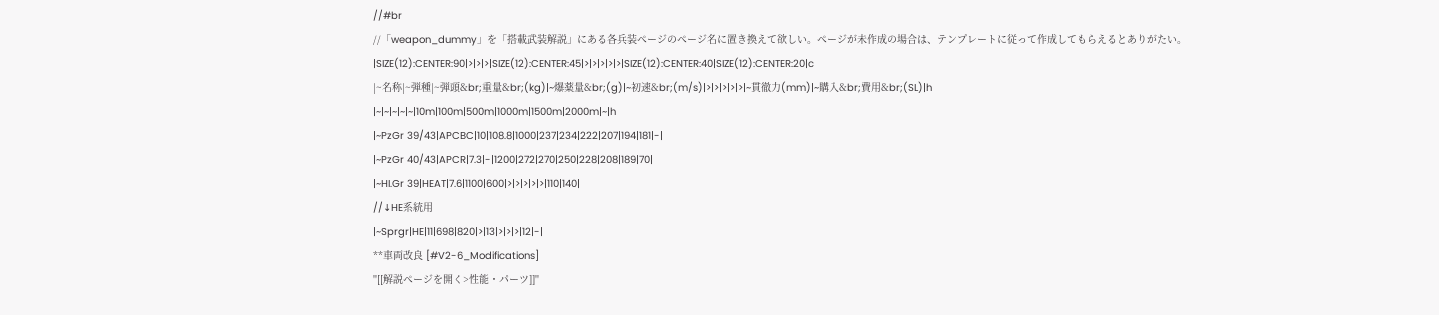//#br
//「weapon_dummy」を「搭載武装解説」にある各兵装ページのページ名に置き換えて欲しい。ページが未作成の場合は、テンプレートに従って作成してもらえるとありがたい。
|SIZE(12):CENTER:90|>|>|>|SIZE(12):CENTER:45|>|>|>|>|>|SIZE(12):CENTER:40|SIZE(12):CENTER:20|c
|~名称|~弾種|~弾頭&br;重量&br;(kg)|~爆薬量&br;(g)|~初速&br;(m/s)|>|>|>|>|>|~貫徹力(mm)|~購入&br;費用&br;(SL)|h
|~|~|~|~|~|10m|100m|500m|1000m|1500m|2000m|~|h
|~PzGr 39/43|APCBC|10|108.8|1000|237|234|222|207|194|181|-|
|~PzGr 40/43|APCR|7.3|-|1200|272|270|250|228|208|189|70|
|~HI.Gr 39|HEAT|7.6|1100|600|>|>|>|>|>|110|140|
//↓HE系統用
|~Sprgr|HE|11|698|820|>|13|>|>|>|12|-|
**車両改良 [#V2-6_Modifications]
''[[解説ページを開く>性能・パーツ]]''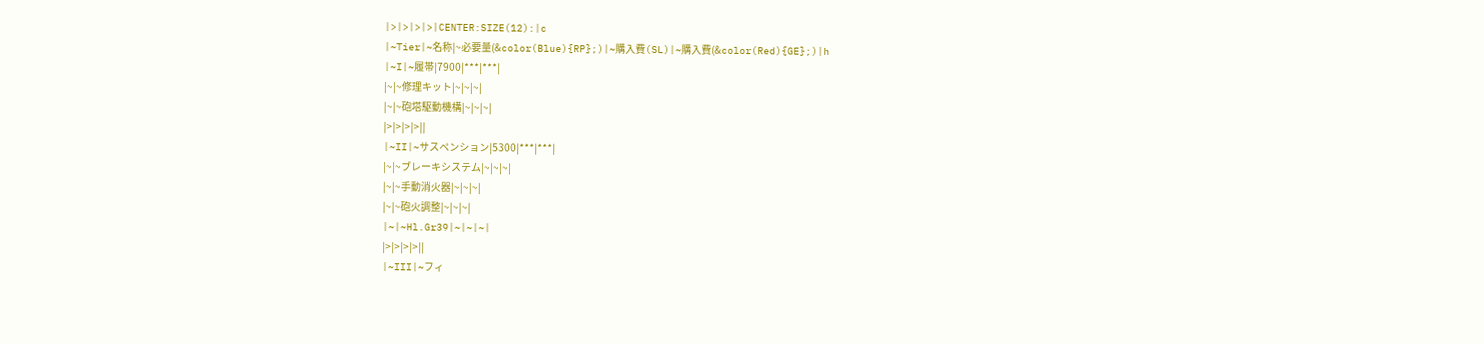|>|>|>|>|CENTER:SIZE(12):|c
|~Tier|~名称|~必要量(&color(Blue){RP};)|~購入費(SL)|~購入費(&color(Red){GE};)|h
|~I|~履帯|7900|***|***|
|~|~修理キット|~|~|~|
|~|~砲塔駆動機構|~|~|~|
|>|>|>|>||
|~II|~サスペンション|5300|***|***|
|~|~ブレーキシステム|~|~|~|
|~|~手動消火器|~|~|~|
|~|~砲火調整|~|~|~|
|~|~Hl.Gr39|~|~|~|
|>|>|>|>||
|~III|~フィ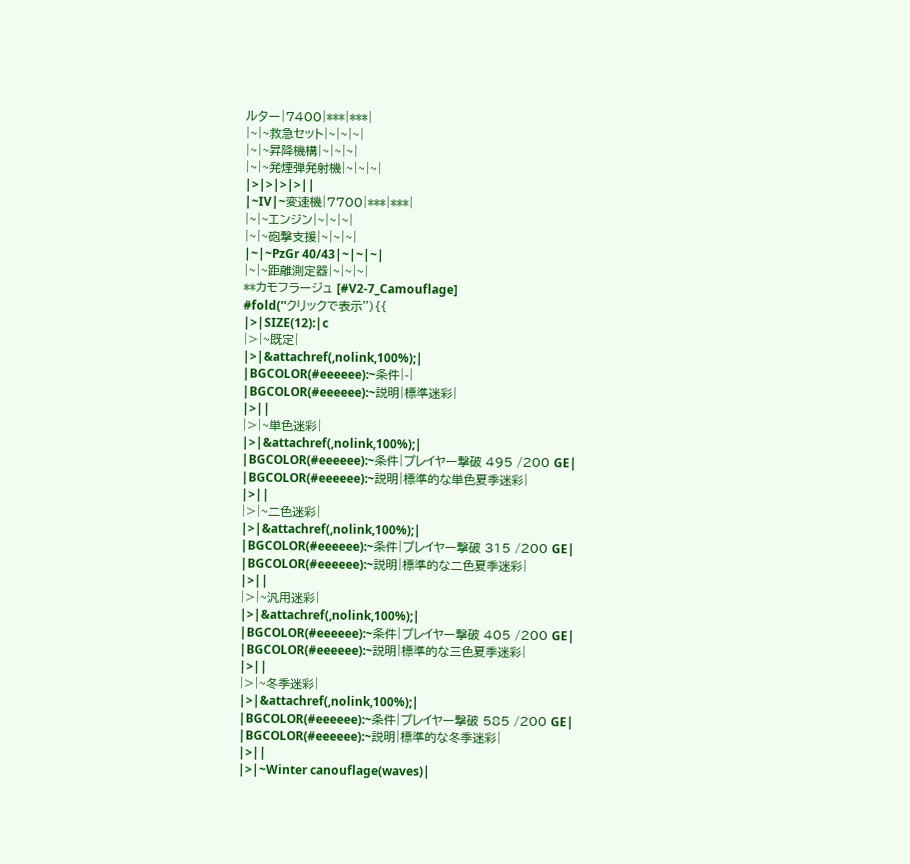ルター|7400|***|***|
|~|~救急セット|~|~|~|
|~|~昇降機構|~|~|~|
|~|~発煙弾発射機|~|~|~|
|>|>|>|>||
|~IV|~変速機|7700|***|***|
|~|~エンジン|~|~|~|
|~|~砲撃支援|~|~|~|
|~|~PzGr 40/43|~|~|~|
|~|~距離測定器|~|~|~|
**カモフラージュ [#V2-7_Camouflage]
#fold(''クリックで表示''){{
|>|SIZE(12):|c
|>|~既定|
|>|&attachref(,nolink,100%);|
|BGCOLOR(#eeeeee):~条件|-|
|BGCOLOR(#eeeeee):~説明|標準迷彩|
|>||
|>|~単色迷彩|
|>|&attachref(,nolink,100%);|
|BGCOLOR(#eeeeee):~条件|プレイヤー撃破 495 /200 GE|
|BGCOLOR(#eeeeee):~説明|標準的な単色夏季迷彩|
|>||
|>|~二色迷彩|
|>|&attachref(,nolink,100%);|
|BGCOLOR(#eeeeee):~条件|プレイヤー撃破 315 /200 GE|
|BGCOLOR(#eeeeee):~説明|標準的な二色夏季迷彩|
|>||
|>|~汎用迷彩|
|>|&attachref(,nolink,100%);|
|BGCOLOR(#eeeeee):~条件|プレイヤー撃破 405 /200 GE|
|BGCOLOR(#eeeeee):~説明|標準的な三色夏季迷彩|
|>||
|>|~冬季迷彩|
|>|&attachref(,nolink,100%);|
|BGCOLOR(#eeeeee):~条件|プレイヤー撃破 585 /200 GE|
|BGCOLOR(#eeeeee):~説明|標準的な冬季迷彩|
|>||
|>|~Winter canouflage(waves)|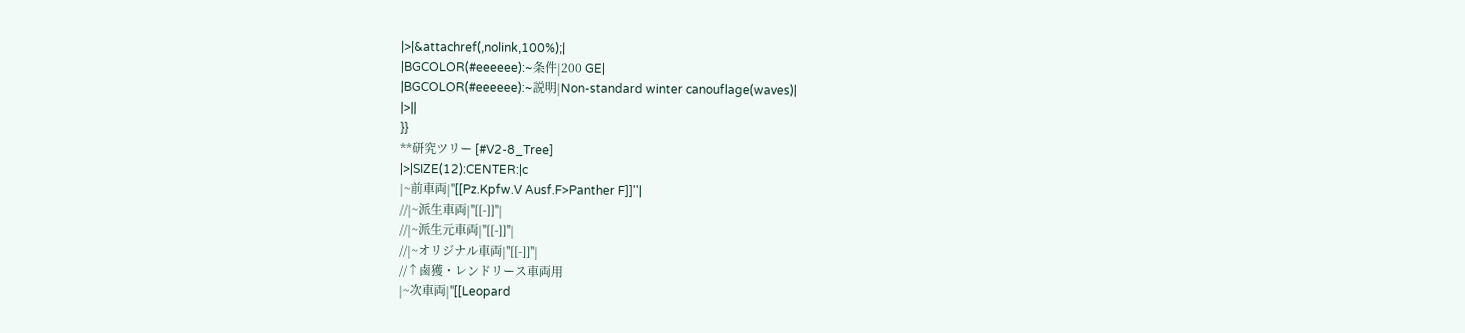|>|&attachref(,nolink,100%);|
|BGCOLOR(#eeeeee):~条件|200 GE|
|BGCOLOR(#eeeeee):~説明|Non-standard winter canouflage(waves)|
|>||
}}
**研究ツリー [#V2-8_Tree]
|>|SIZE(12):CENTER:|c
|~前車両|''[[Pz.Kpfw.V Ausf.F>Panther F]]''|
//|~派生車両|''[[-]]''|
//|~派生元車両|''[[-]]''|
//|~オリジナル車両|''[[-]]''|
//↑鹵獲・レンドリース車両用
|~次車両|''[[Leopard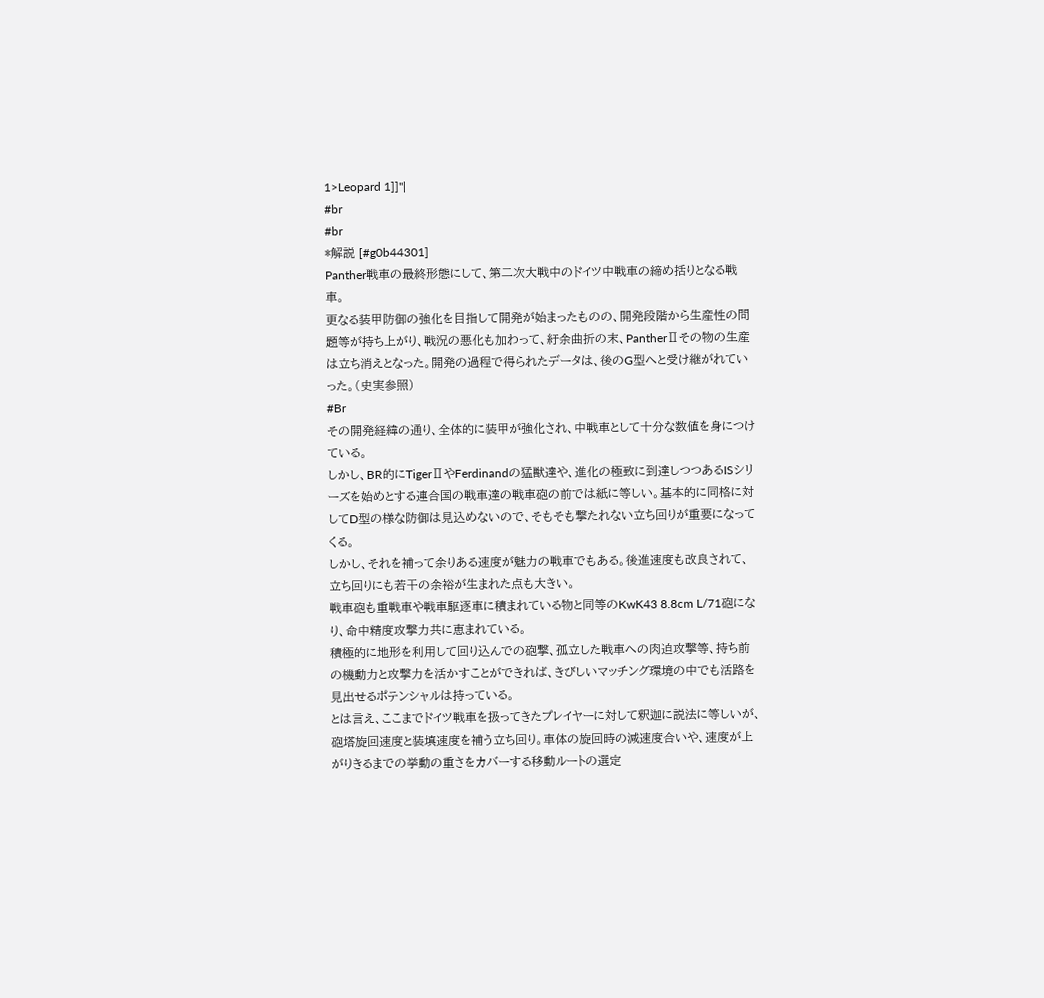1>Leopard 1]]''|
#br
#br
*解説 [#g0b44301]
Panther戦車の最終形態にして、第二次大戦中のドイツ中戦車の締め括りとなる戦車。
更なる装甲防御の強化を目指して開発が始まったものの、開発段階から生産性の問題等が持ち上がり、戦況の悪化も加わって、紆余曲折の末、PantherⅡその物の生産は立ち消えとなった。開発の過程で得られたデータは、後のG型へと受け継がれていった。(史実参照)
#Br
その開発経緯の通り、全体的に装甲が強化され、中戦車として十分な数値を身につけている。
しかし、BR的にTigerⅡやFerdinandの猛獣達や、進化の極致に到達しつつあるISシリーズを始めとする連合国の戦車達の戦車砲の前では紙に等しい。基本的に同格に対してD型の様な防御は見込めないので、そもそも撃たれない立ち回りが重要になってくる。
しかし、それを補って余りある速度が魅力の戦車でもある。後進速度も改良されて、立ち回りにも若干の余裕が生まれた点も大きい。
戦車砲も重戦車や戦車駆逐車に積まれている物と同等のKwK43 8.8cm L/71砲になり、命中精度攻撃力共に恵まれている。
積極的に地形を利用して回り込んでの砲撃、孤立した戦車への肉迫攻撃等、持ち前の機動力と攻撃力を活かすことができれば、きびしいマッチング環境の中でも活路を見出せるポテンシャルは持っている。
とは言え、ここまでドイツ戦車を扱ってきたプレイヤーに対して釈迦に説法に等しいが、砲塔旋回速度と装填速度を補う立ち回り。車体の旋回時の減速度合いや、速度が上がりきるまでの挙動の重さをカバーする移動ルートの選定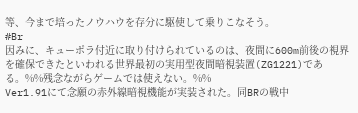等、今まで培ったノウハウを存分に駆使して乗りこなそう。
#Br
因みに、キューポラ付近に取り付けられているのは、夜間に600m前後の視界を確保できたといわれる世界最初の実用型夜間暗視装置(ZG1221)である。%%残念ながらゲームでは使えない。%%
Ver1.91にて念願の赤外線暗視機能が実装された。同BRの戦中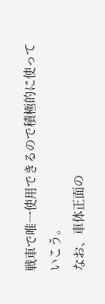戦車で唯一使用できるので積極的に使っていこう。
なお、車体正面の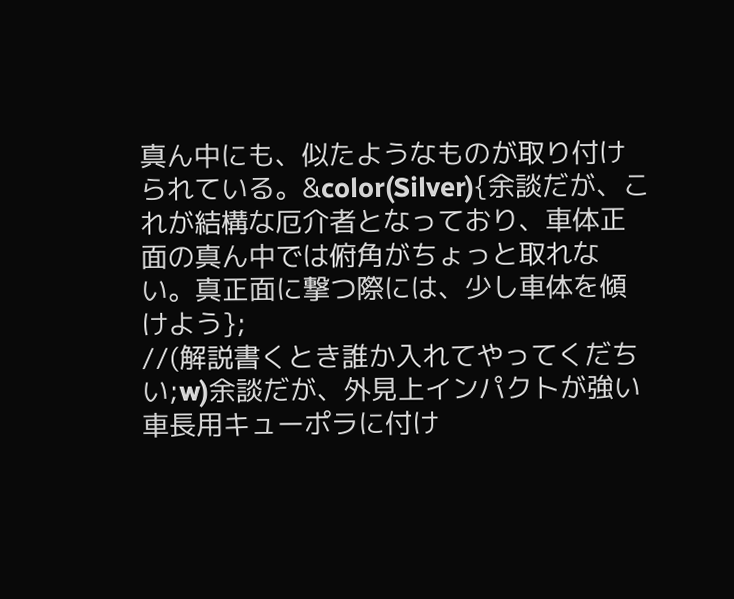真ん中にも、似たようなものが取り付けられている。&color(Silver){余談だが、これが結構な厄介者となっており、車体正面の真ん中では俯角がちょっと取れない。真正面に撃つ際には、少し車体を傾けよう};
//(解説書くとき誰か入れてやってくだちい;w)余談だが、外見上インパクトが強い車長用キューポラに付け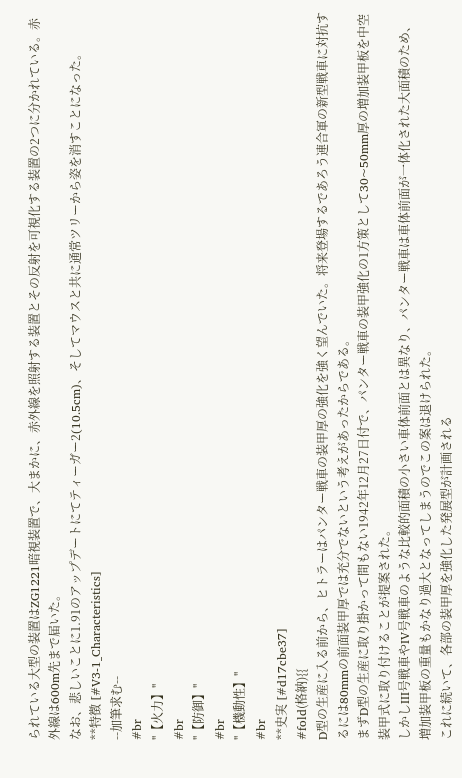られている大型の装置はZG1221暗視装置で、大まかに、赤外線を照射する装置とその反射を可視化する装置の2つに分かれている。赤外線は600m先まで届いた。
なお、悲しいことに1.91のアップデートにてティーガー2(10.5cm)、そしてマウスと共に通常ツリーから姿を消すことになった。
**特徴 [#V3-1_Characteristics]
--加筆求む--
#br
''【火力】''
#br
''【防御】''
#br
''【機動性】''
#br
**史実 [#d17cbe37]
#fold(格納){{
D型の生産に入る前から、ヒトラーはパンター戦車の装甲厚の強化を強く望んでいた。将来登場するであろう連合軍の新型戦車に対抗するには80mmの前面装甲厚では充分でないという考えがあったからである。
まずD型の生産に取り掛かって間もない1942年12月27日付で、パンター戦車の装甲強化の1方策として30~50mm厚の増加装甲板を中空装甲式に取り付けることが提案された。
しかしIII号戦車やIV号戦車のような比較的面積の小さい車体前面とは異なり、パンター戦車は車体前面が一体化された大面積のため、増加装甲板の重量もかなり過大となってしまうのでこの案は退けられた。
これに続いて、各部の装甲厚を強化した発展型が計画される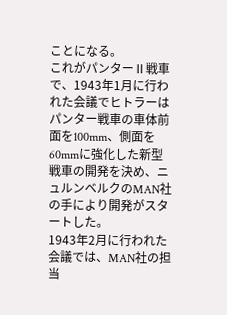ことになる。
これがパンターⅡ戦車で、1943年1月に行われた会議でヒトラーはパンター戦車の車体前面を100mm、側面を60mmに強化した新型戦車の開発を決め、ニュルンベルクのMAN社の手により開発がスタートした。
1943年2月に行われた会議では、MAN社の担当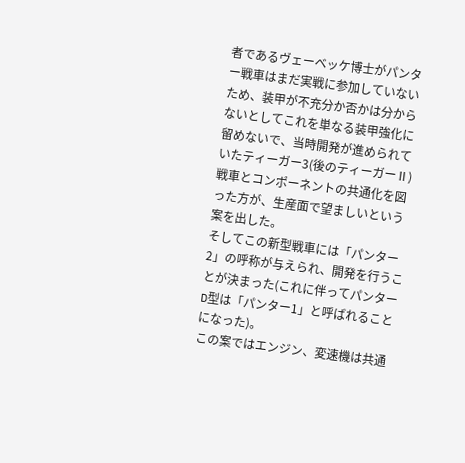者であるヴェーベッケ博士がパンター戦車はまだ実戦に参加していないため、装甲が不充分か否かは分からないとしてこれを単なる装甲強化に留めないで、当時開発が進められていたティーガー3(後のティーガーⅡ)戦車とコンポーネントの共通化を図った方が、生産面で望ましいという案を出した。
そしてこの新型戦車には「パンター2」の呼称が与えられ、開発を行うことが決まった(これに伴ってパンターD型は「パンター1」と呼ばれることになった)。
この案ではエンジン、変速機は共通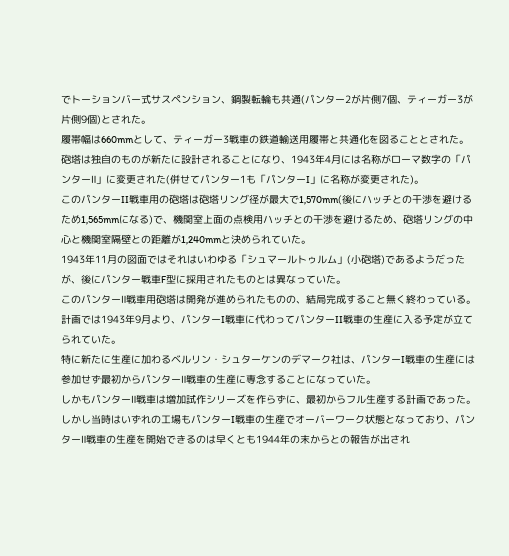でトーションバー式サスペンション、鋼製転輪も共通(パンター2が片側7個、ティーガー3が片側9個)とされた。
履帯幅は660mmとして、ティーガー3戦車の鉄道輸送用履帯と共通化を図ることとされた。
砲塔は独自のものが新たに設計されることになり、1943年4月には名称がローマ数字の「パンターⅡ」に変更された(併せてパンター1も「パンターI」に名称が変更された)。
このパンターII戦車用の砲塔は砲塔リング径が最大で1,570mm(後にハッチとの干渉を避けるため1,565mmになる)で、機関室上面の点検用ハッチとの干渉を避けるため、砲塔リングの中心と機関室隔壁との距離が1,240mmと決められていた。
1943年11月の図面ではそれはいわゆる「シュマールトゥルム」(小砲塔)であるようだったが、後にパンター戦車F型に採用されたものとは異なっていた。
このパンターⅡ戦車用砲塔は開発が進められたものの、結局完成すること無く終わっている。
計画では1943年9月より、パンターI戦車に代わってパンターII戦車の生産に入る予定が立てられていた。
特に新たに生産に加わるベルリン・シュターケンのデマーク社は、パンターI戦車の生産には参加せず最初からパンターⅡ戦車の生産に専念することになっていた。
しかもパンターⅡ戦車は増加試作シリーズを作らずに、最初からフル生産する計画であった。
しかし当時はいずれの工場もパンターI戦車の生産でオーバーワーク状態となっており、パンターⅡ戦車の生産を開始できるのは早くとも1944年の末からとの報告が出され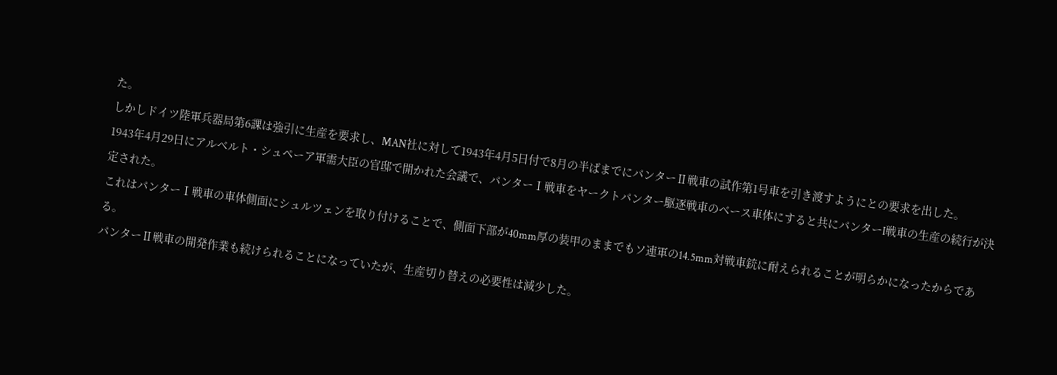た。
しかしドイツ陸軍兵器局第6課は強引に生産を要求し、MAN社に対して1943年4月5日付で8月の半ばまでにパンターⅡ戦車の試作第1号車を引き渡すようにとの要求を出した。
1943年4月29日にアルベルト・シュペーア軍需大臣の官邸で開かれた会議で、パンターⅠ戦車をヤークトパンター駆逐戦車のベース車体にすると共にパンターI戦車の生産の続行が決定された。
これはパンターⅠ戦車の車体側面にシュルツェンを取り付けることで、側面下部が40mm厚の装甲のままでもソ連軍の14.5mm対戦車銃に耐えられることが明らかになったからである。
パンターⅡ戦車の開発作業も続けられることになっていたが、生産切り替えの必要性は減少した。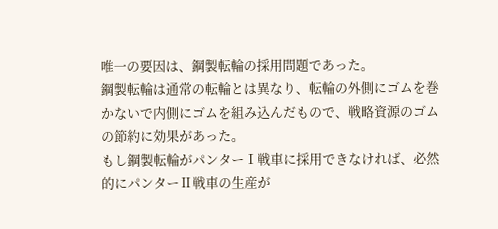唯一の要因は、鋼製転輪の採用問題であった。
鋼製転輪は通常の転輪とは異なり、転輪の外側にゴムを巻かないで内側にゴムを組み込んだもので、戦略資源のゴムの節約に効果があった。
もし鋼製転輪がパンターⅠ戦車に採用できなければ、必然的にパンターⅡ戦車の生産が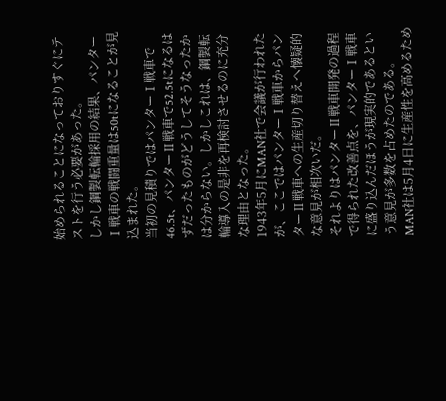始められることになっておりすぐにテストを行う必要があった。
しかし鋼製転輪採用の結果、パンターⅠ戦車の戦闘重量は50tになることが見込まれた。
当初の見積りではパンターⅠ戦車で46.5t、パンターⅡ戦車で52.5tになるはずだったものがどうしてそうなったかは分からない。しかしこれは、鋼製転輪導入の是非を再検討させるのに充分な理由となった。
1943年5月にMAN社で会議が行われたが、ここではパンターⅠ戦車からパンターⅡ戦車への生産切り替えへ懐疑的な意見が相次いだ。
それよりはパンターⅡ戦車開発の過程で得られた改善点を、パンターⅠ戦車に盛り込んだほうが現実的であるという意見が多数を占めたのである。
MAN社は5月4日に生産性を高めるため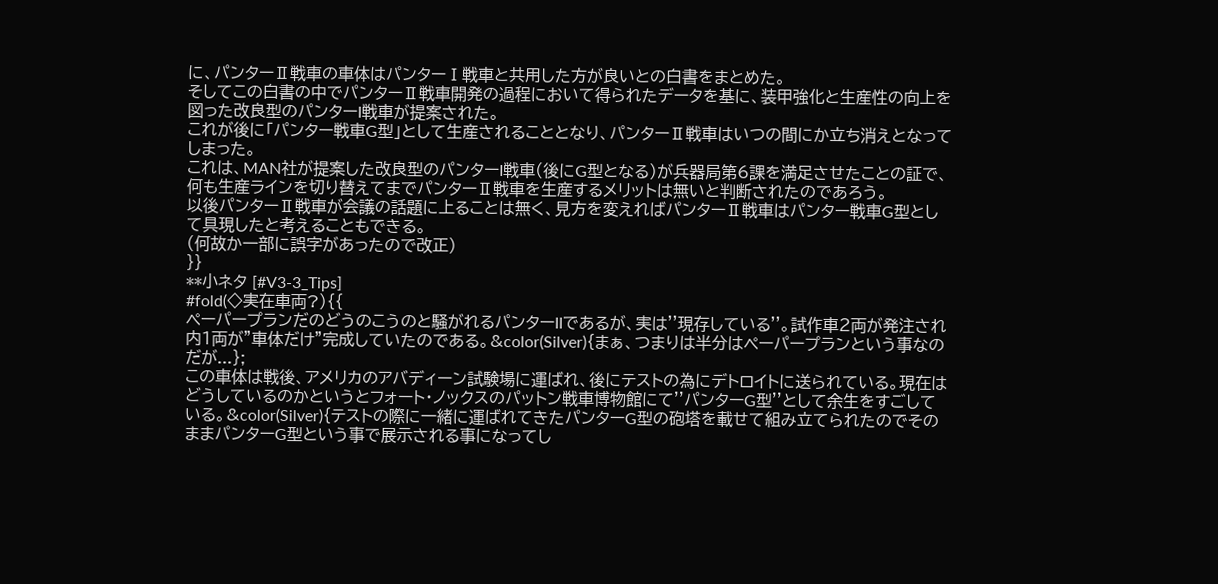に、パンターⅡ戦車の車体はパンターⅠ戦車と共用した方が良いとの白書をまとめた。
そしてこの白書の中でパンターⅡ戦車開発の過程において得られたデータを基に、装甲強化と生産性の向上を図った改良型のパンターI戦車が提案された。
これが後に「パンター戦車G型」として生産されることとなり、パンターⅡ戦車はいつの間にか立ち消えとなってしまった。
これは、MAN社が提案した改良型のパンターI戦車(後にG型となる)が兵器局第6課を満足させたことの証で、何も生産ラインを切り替えてまでパンターⅡ戦車を生産するメリットは無いと判断されたのであろう。
以後パンターⅡ戦車が会議の話題に上ることは無く、見方を変えればパンターⅡ戦車はパンター戦車G型として具現したと考えることもできる。
(何故か一部に誤字があったので改正)
}}
**小ネタ [#V3-3_Tips]
#fold(◇実在車両?){{
ペーパープランだのどうのこうのと騒がれるパンターIIであるが、実は''現存している''。試作車2両が発注され内1両が"車体だけ"完成していたのである。&color(Silver){まぁ、つまりは半分はペーパープランという事なのだが...};
この車体は戦後、アメリカのアバディーン試験場に運ばれ、後にテストの為にデトロイトに送られている。現在はどうしているのかというとフォート・ノックスのパットン戦車博物館にて''パンターG型''として余生をすごしている。&color(Silver){テストの際に一緒に運ばれてきたパンターG型の砲塔を載せて組み立てられたのでそのままパンターG型という事で展示される事になってし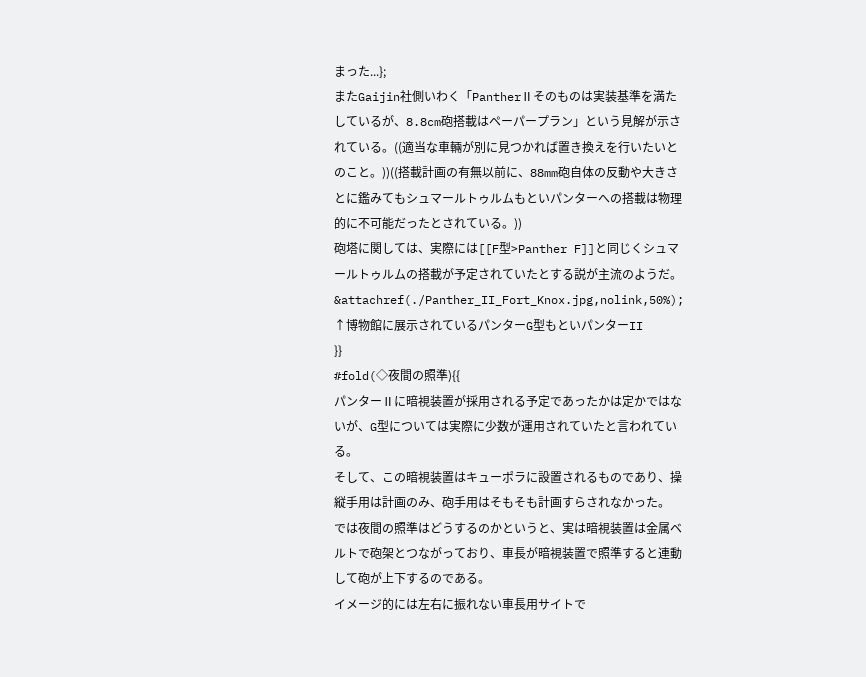まった...};
またGaijin社側いわく「PantherⅡそのものは実装基準を満たしているが、8.8cm砲搭載はペーパープラン」という見解が示されている。((適当な車輛が別に見つかれば置き換えを行いたいとのこと。))((搭載計画の有無以前に、88mm砲自体の反動や大きさとに鑑みてもシュマールトゥルムもといパンターへの搭載は物理的に不可能だったとされている。))
砲塔に関しては、実際には[[F型>Panther F]]と同じくシュマールトゥルムの搭載が予定されていたとする説が主流のようだ。
&attachref(./Panther_II_Fort_Knox.jpg,nolink,50%);
↑博物館に展示されているパンターG型もといパンターII
}}
#fold(◇夜間の照準){{
パンターⅡに暗視装置が採用される予定であったかは定かではないが、G型については実際に少数が運用されていたと言われている。
そして、この暗視装置はキューポラに設置されるものであり、操縦手用は計画のみ、砲手用はそもそも計画すらされなかった。
では夜間の照準はどうするのかというと、実は暗視装置は金属ベルトで砲架とつながっており、車長が暗視装置で照準すると連動して砲が上下するのである。
イメージ的には左右に振れない車長用サイトで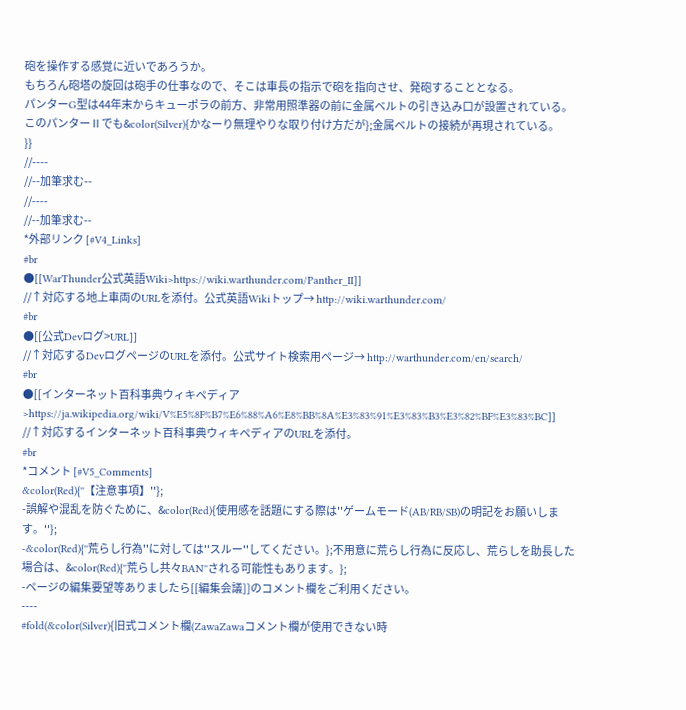砲を操作する感覚に近いであろうか。
もちろん砲塔の旋回は砲手の仕事なので、そこは車長の指示で砲を指向させ、発砲することとなる。
パンターG型は44年末からキューポラの前方、非常用照準器の前に金属ベルトの引き込み口が設置されている。
このパンターⅡでも&color(Silver){かなーり無理やりな取り付け方だが};金属ベルトの接続が再現されている。
}}
//----
//--加筆求む--
//----
//--加筆求む--
*外部リンク [#V4_Links]
#br
●[[WarThunder公式英語Wiki>https://wiki.warthunder.com/Panther_II]]
//↑対応する地上車両のURLを添付。公式英語Wikiトップ→ http://wiki.warthunder.com/
#br
●[[公式Devログ>URL]]
//↑対応するDevログページのURLを添付。公式サイト検索用ページ→ http://warthunder.com/en/search/
#br
●[[インターネット百科事典ウィキペディア>https://ja.wikipedia.org/wiki/V%E5%8F%B7%E6%88%A6%E8%BB%8A%E3%83%91%E3%83%B3%E3%82%BF%E3%83%BC]]
//↑対応するインターネット百科事典ウィキペディアのURLを添付。
#br
*コメント [#V5_Comments]
&color(Red){''【注意事項】''};
-誤解や混乱を防ぐために、&color(Red){使用感を話題にする際は''ゲームモード(AB/RB/SB)の明記をお願いします。''};
-&color(Red){''荒らし行為''に対しては''スルー''してください。};不用意に荒らし行為に反応し、荒らしを助長した場合は、&color(Red){''荒らし共々BAN''される可能性もあります。};
-ページの編集要望等ありましたら[[編集会議]]のコメント欄をご利用ください。
----
#fold(&color(Silver){旧式コメント欄(ZawaZawaコメント欄が使用できない時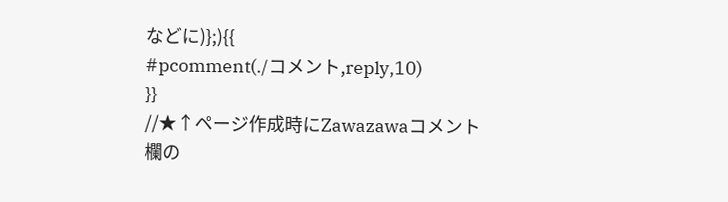などに)};){{
#pcomment(./コメント,reply,10)
}}
//★↑ページ作成時にZawazawaコメント欄の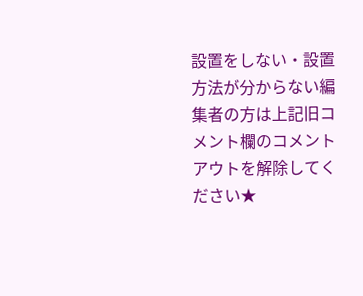設置をしない・設置方法が分からない編集者の方は上記旧コメント欄のコメントアウトを解除してください★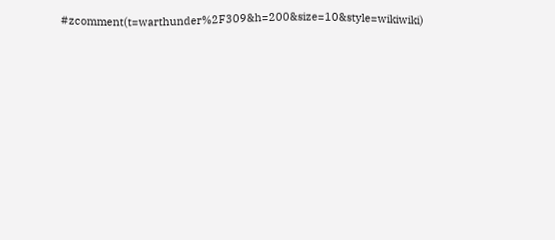#zcomment(t=warthunder%2F309&h=200&size=10&style=wikiwiki)